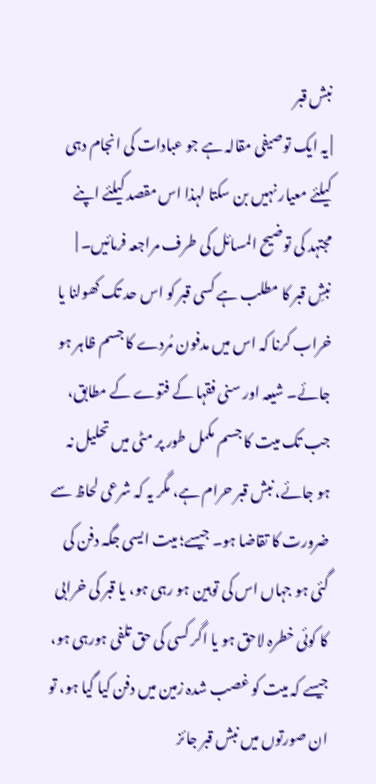نبش قبر
| یہ ایک توصیفی مقالہ ہے جو عبادات کی انجام دہی کیلئے معیار نہیں بن سکتا لہذا اس مقصد کیلئے اپنے مجتہد کی توضیح المسائل کی طرف مراجعہ فرمائیں۔ |
نبشِ قبر کا مطلب ہے کسی قبر کو اس حد تک کھولنا یا خراب کرنا کہ اس میں مدفون مُردے کا جسم ظاہر ہو جائے۔ شیعہ اور سنی فقہا کے فتوے کے مطابق، جب تک میت کا جسم مکمل طور پر مٹی میں تحلیل نہ ہو جائے، نبش قبر حرام ہے، مگر یہ کہ شرعی لحاظ سے ضرورت کا تقاضا ہو۔ جیسے؛ میت ایسی جگہ دفن کی گئی ہو جہاں اس کی توہین ہو رہی ہو، یا قبر کی خرابی کا کوئی خطرہ لاحق ہو یا اگر کسی کی حق تلفی ہورہی ہو، جیسے کہ میت کو غصب شدہ زمین میں دفن کیا گیا ہو، تو ان صورتوں میں نبش قبر جائز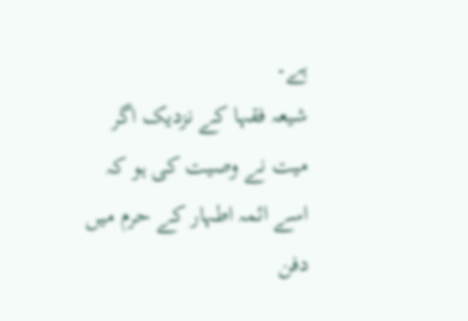ہے۔
شیعہ فقہا کے نزدیک اگر میت نے وصیت کی ہو کہ اسے ائمہ اطہار کے حرم میں دفن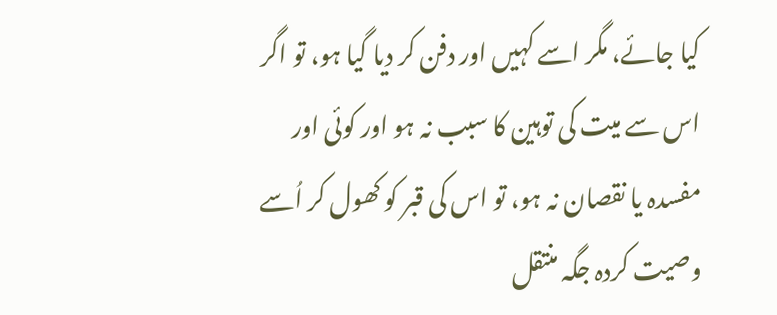کیا جائے، مگر اسے کہیں اور دفن کر دیا گیا ہو، تو اگر اس سے میت کی توہین کا سبب نہ ہو اور کوئی اور مفسدہ یا نقصان نہ ہو، تو اس کی قبر کو کھول کر اُسے وصیت کردہ جگہ منتقل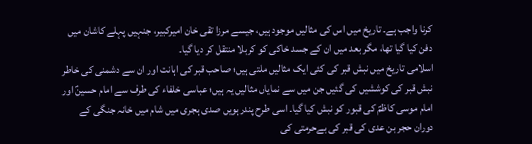کرنا واجب ہے۔ تاریخ میں اس کی مثالیں موجود ہیں، جیسے مرزا تقی خان امیرکبیر، جنہیں پہلے کاشان میں دفن کیا گیا تھا، مگر بعد میں ان کے جسد خاکی کو کربلا منتقل کر دیا گیا۔
اسلامی تاریخ میں نبش قبر کی کئی ایک مثالیں ملتی ہیں؛ صاحب قبر کی اہانت اور ان سے دشمنی کی خاطر نبش قبر کی کوششیں کی گئیں جن میں سے نمایاں مثالیں یہ ہیں؛ عباسی خلفاء کی طرف سے امام حسینؑ اور امام موسی کاظمؑ کی قبور کو نبش کیا گیا۔ اسی طرح پندرہویں صدی ہجری میں شام میں خانہ جنگی کے دوران حجر بن عدی کی قبر کی بےحرمتی کی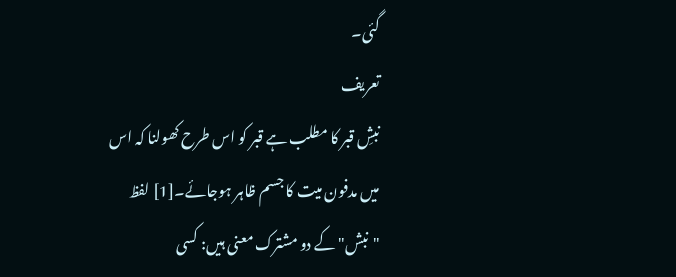گئی۔
تعریف
نبشِ قبر کا مطلب ہے قبر کو اس طرح کھولنا کہ اس میں مدفون میت کا جسم ظاہر ہوجائے۔[1] لفظ "نبش" کے دو مشترک معنی ہیں: کسی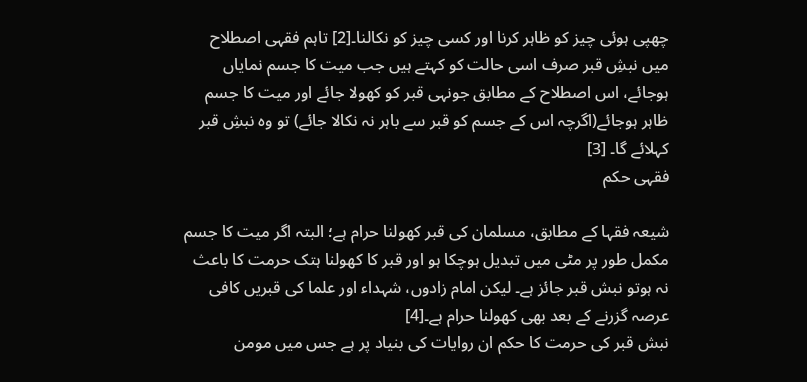چھپی ہوئی چیز کو ظاہر کرنا اور کسی چیز کو نکالنا۔[2] تاہم فقہی اصطلاح میں نبشِ قبر صرف اسی حالت کو کہتے ہیں جب میت کا جسم نمایاں ہوجائے، اس اصطلاح کے مطابق جونہی قبر کو کھولا جائے اور میت کا جسم ظاہر ہوجائے(اگرچہ اس کے جسم کو قبر سے باہر نہ نکالا جائے) تو وہ نبشِ قبر کہلائے گا۔ [3]
فقہی حکم

شیعہ فقہا کے مطابق، مسلمان کی قبر کھولنا حرام ہے؛ البتہ اگر میت کا جسم مکمل طور پر مٹی میں تبدیل ہوچکا ہو اور قبر کا کھولنا ہتک حرمت کا باعث نہ ہوتو نبش قبر جائز ہے۔ لیکن امام زادوں، شہداء اور علما کی قبریں کافی عرصہ گزرنے کے بعد بھی کھولنا حرام ہے۔[4]
نبش قبر کی حرمت کا حکم ان روایات کی بنیاد پر ہے جس میں مومن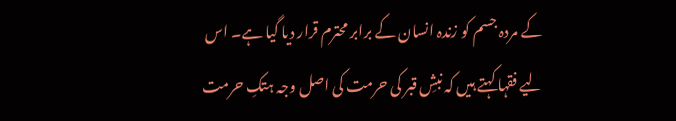کے مردہ جسم کو زندہ انسان کے برابر محترم قرار دیا گیا ہے۔ اس لیے فقہا کہتے ہیں کہ نبشِ قبر کی حرمت کی اصل وجہ ہتکِ حرمت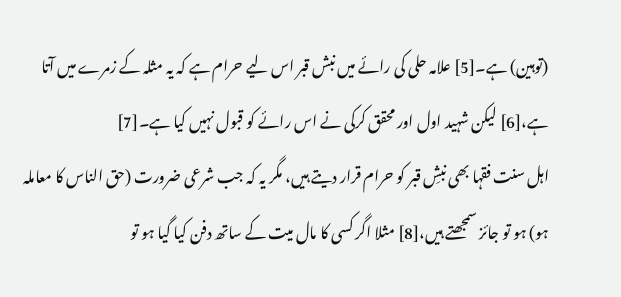(توہین) ہے۔[5] علامہ حلی کی رائے میں نبش قبر اس لیے حرام ہے کہ یہ مثلہ کے زمرے میں آتا ہے،[6] لیکن شہید اول اور محقق کرکی نے اس رائے کو قبول نہیں کیا ہے۔[7]
اہل سنت فقہا بھی نبشِ قبر کو حرام قرار دیتے ہیں، مگر یہ کہ جب شرعی ضرورت (حق الناس کا معاملہ ہو) ہو تو جائز سمجھتے ہیں،[8] مثلا اگر کسی کا مال میت کے ساتھ دفن کیا گیا ہو تو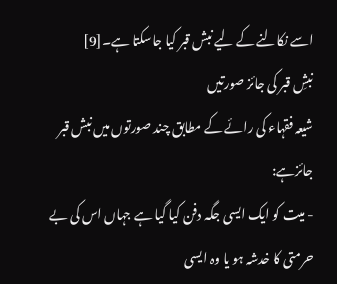اسے نکالنے کے لیے نبش قبر کیا جاسکتا ہے۔[9]
نبشِ قبر کی جائز صورتیں
شیعہ فقہاء کی رائے کے مطابق چند صورتوں میں نبش قبر جائزہے:
- میت کو ایک ایسی جگہ دفن کیا گیا ہے جہاں اس کی بے حرمتی کا خدشہ ہو یا وہ ایسی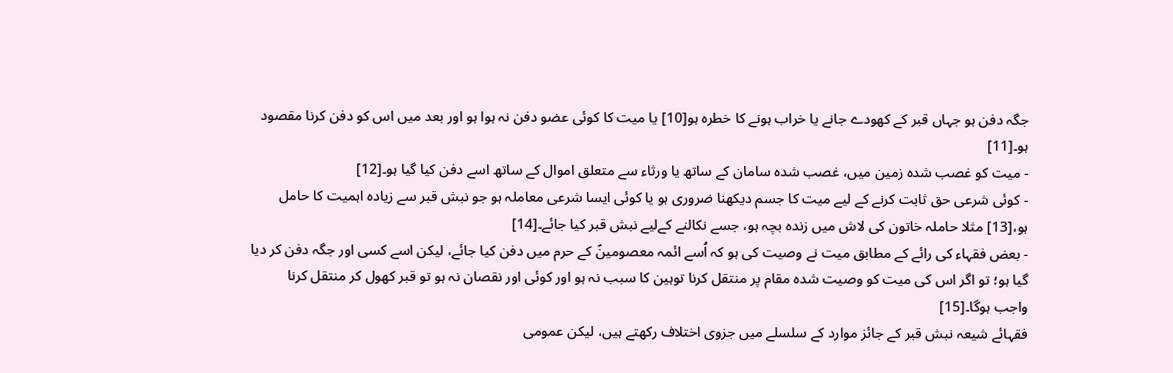جگہ دفن ہو جہاں قبر کے کھودے جانے یا خراب ہونے کا خطرہ ہو[10] یا میت کا کوئی عضو دفن نہ ہوا ہو اور بعد میں اس کو دفن کرنا مقصود ہو۔[11]
- میت کو غصب شدہ زمین میں، غصب شدہ سامان کے ساتھ یا ورثاء سے متعلق اموال کے ساتھ اسے دفن کیا گیا ہو۔[12]
- کوئی شرعی حق ثابت کرنے کے لیے میت کا جسم دیکھنا ضروری ہو یا کوئی ایسا شرعی معاملہ ہو جو نبش قبر سے زیادہ اہمیت کا حامل ہو،[13] مثلا حاملہ خاتون کی لاش میں زندہ بچہ ہو، جسے نکالنے کےلیے نبش قبر کیا جائے۔[14]
- بعض فقہاء کی رائے کے مطابق میت نے وصیت کی ہو کہ اُسے ائمہ معصومینؑ کے حرم میں دفن کیا جائے، لیکن اسے کسی اور جگہ دفن کر دیا گیا ہو؛ تو اگر اس کی میت کو وصیت شدہ مقام پر منتقل کرنا توہین کا سبب نہ ہو اور کوئی اور نقصان نہ ہو تو قبر کھول کر منتقل کرنا واجب ہوگا۔[15]
فقہائے شیعہ نبش قبر کے جائز موارد کے سلسلے میں جزوی اختلاف رکھتے ہیں، لیکن عمومی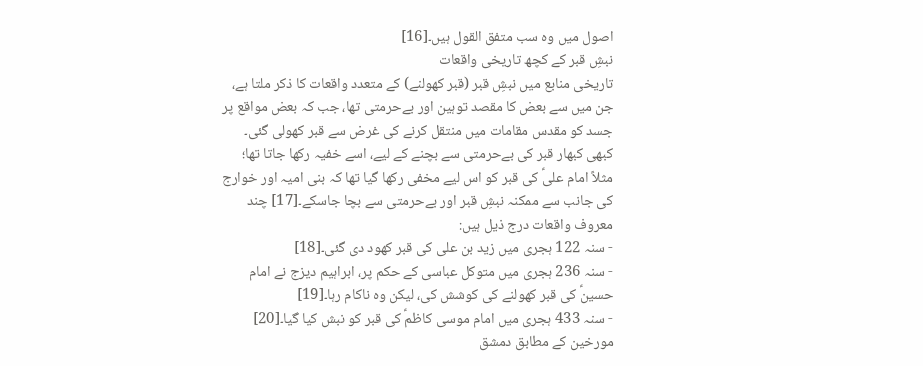اصول میں وہ سب متفق القول ہیں۔[16]
نبشِ قبر کے کچھ تاریخی واقعات
تاریخی منابع میں نبشِ قبر (قبر کھولنے) کے متعدد واقعات کا ذکر ملتا ہے، جن میں سے بعض کا مقصد توہین اور بےحرمتی تھا، جب کہ بعض مواقع پر جسد کو مقدس مقامات میں منتقل کرنے کی غرض سے قبر کھولی گئی۔ کبھی کبھار قبر کی بےحرمتی سے بچنے کے لیے، اسے خفیہ رکھا جاتا تھا؛ مثلاً امام علیؑ کی قبر کو اس لیے مخفی رکھا گیا تھا کہ بنی امیہ اور خوارج کی جانب سے ممکنہ نبشِ قبر اور بےحرمتی سے بچا جاسکے۔[17] چند معروف واقعات درج ذیل ہیں:
- سنہ 122 ہجری میں زید بن علی کی قبر کھود دی گئی۔[18]
- سنہ 236 ہجری میں متوکل عباسی کے حکم پر، ابراہیم دیزج نے امام حسینؑ کی قبر کھولنے کی کوشش کی، لیکن وہ ناکام رہا۔[19]
- سنہ 433 ہجری میں امام موسی کاظمؑ کی قبر کو نبش کیا گیا۔[20]
مورخین کے مطابق دمشق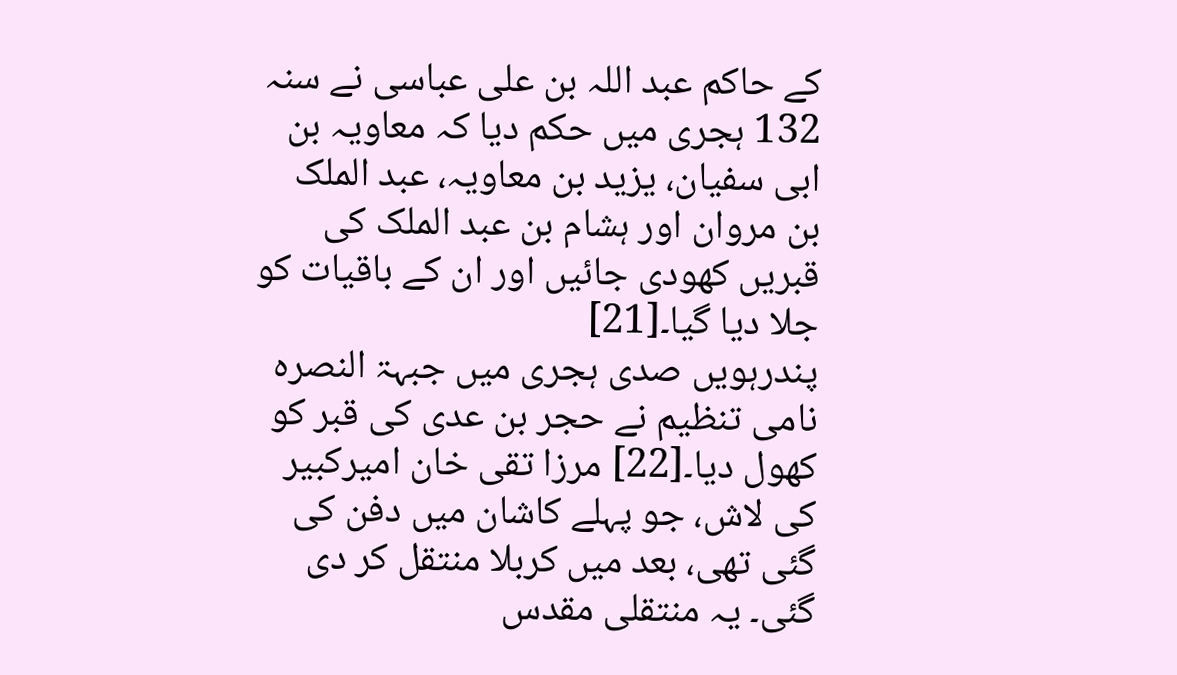کے حاکم عبد اللہ بن علی عباسی نے سنہ 132 ہجری میں حکم دیا کہ معاویہ بن ابی سفیان، یزید بن معاویہ، عبد الملک بن مروان اور ہشام بن عبد الملک کی قبریں کھودی جائیں اور ان کے باقیات کو جلا دیا گیا۔[21]
پندرہویں صدی ہجری میں جبہۃ النصرہ نامی تنظیم نے حجر بن عدی کی قبر کو کھول دیا۔[22] مرزا تقی خان امیرکبیر کی لاش، جو پہلے کاشان میں دفن کی گئی تھی، بعد میں کربلا منتقل کر دی گئی۔ یہ منتقلی مقدس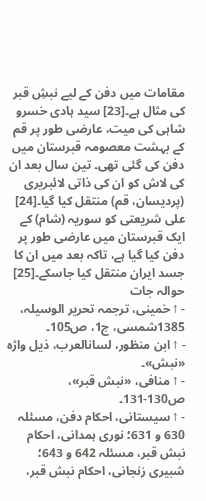مقامات میں دفن کے لیے نبشِ قبر کی مثال ہے۔[23] سید ہادی خسرو شاہی کی میت، عارضی طور پر قم کے بہشت معصومہ قبرستان میں دفن کی گئی تھی۔ تین سال بعد ان کی لاش کو ان کی ذاتی لائبریری (پردیسان، قم) منتقل کیا گیا۔[24] علی شریعتی کو سوریہ (شام) کے ایک قبرستان میں عارضی طور پر دفن کیا گیا ہے، تاکہ بعد میں ان کا جسد ایران منتقل کیا جاسکے۔[25]
حوالہ جات
- ↑ خمینی، ترجمہ تحریر الوسیلہ، 1385شمسی، ج1، ص105۔
- ↑ ابن منظور، لسانالعرب، ذیل واژہ «نبش»۔
- ↑ منافی، «نبش قبر»، ص130-131۔
- ↑ سیستانی، احکام دفن، مسئلہ 630 و 631؛ نوری ہمدانی، احکام نبش قبر، مسئلہ 642 و 643؛ شبیری زنجانی، احکام نبش قبر،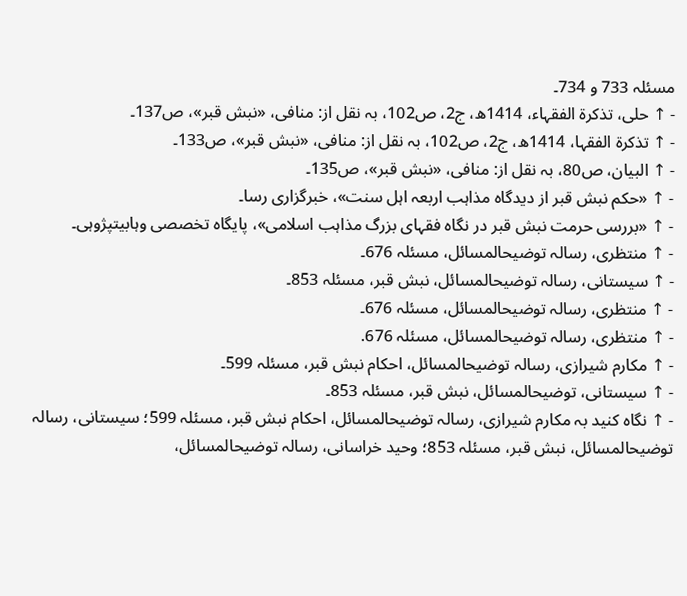مسئلہ 733 و 734۔
- ↑ حلی، تذکرۃ الفقہاء، 1414ھ، ج2، ص102، بہ نقل از: منافی، «نبش قبر»، ص137۔
- ↑ تذکرۃ الفقہا، 1414ھ، ج2، ص102، بہ نقل از: منافی، «نبش قبر»، ص133۔
- ↑ البیان، ص80، بہ نقل از: منافی، «نبش قبر»، ص135۔
- ↑ «حکم نبش قبر از دیدگاہ مذاہب اربعہ اہل سنت»، خبرگزاری رسا۔
- ↑ «بررسی حرمت نبش قبر در نگاہ فقہای بزرگ مذاہب اسلامی»، پایگاہ تخصصی وہابیتپژوہی۔
- ↑ منتظری، رسالہ توضیحالمسائل، مسئلہ 676۔
- ↑ سیستانی، رسالہ توضیحالمسائل، نبش قبر، مسئلہ 853۔
- ↑ منتظری، رسالہ توضیحالمسائل، مسئلہ 676۔
- ↑ منتظری، رسالہ توضیحالمسائل، مسئلہ 676.
- ↑ مکارم شیرازی، رسالہ توضیحالمسائل، احکام نبش قبر، مسئلہ 599۔
- ↑ سیستانی، توضیحالمسائل، نبش قبر، مسئلہ 853۔
- ↑ نگاہ کنید بہ مکارم شیرازی، رسالہ توضیحالمسائل، احکام نبش قبر، مسئلہ 599؛ سیستانی، رسالہ توضیحالمسائل، نبش قبر، مسئلہ 853؛ وحید خراسانی، رسالہ توضیحالمسائل،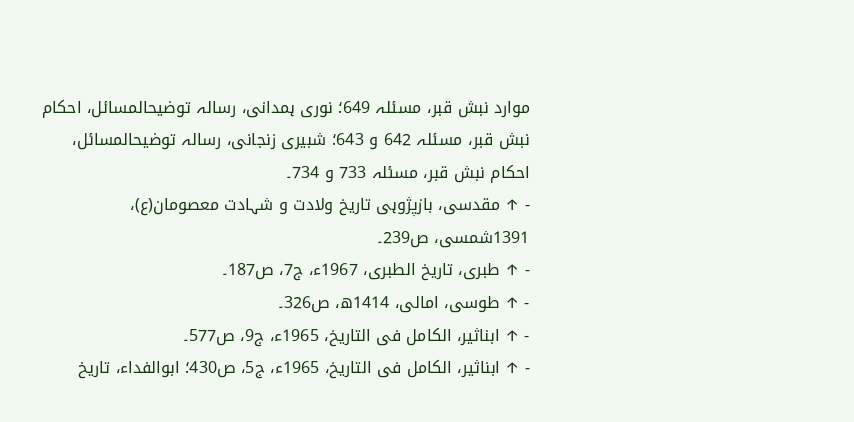موارد نبش قبر، مسئلہ 649؛ نوری ہمدانی، رسالہ توضیحالمسائل، احکام نبش قبر، مسئلہ 642 و 643؛ شبیری زنجانی، رسالہ توضیحالمسائل، احکام نبش قبر، مسئلہ 733 و 734۔
- ↑ مقدسی، بازپژوہی تاریخ ولادت و شہادت معصومان(ع)، 1391شمسی، ص239۔
- ↑ طبری، تاریخ الطبری، 1967ء، ج7، ص187۔
- ↑ طوسی، امالی، 1414ھ، ص326۔
- ↑ ابناثیر، الکامل فی التاریخ، 1965ء، ج9، ص577۔
- ↑ ابناثیر، الکامل فی التاریخ، 1965ء، ج5، ص430؛ ابوالفداء، تاریخ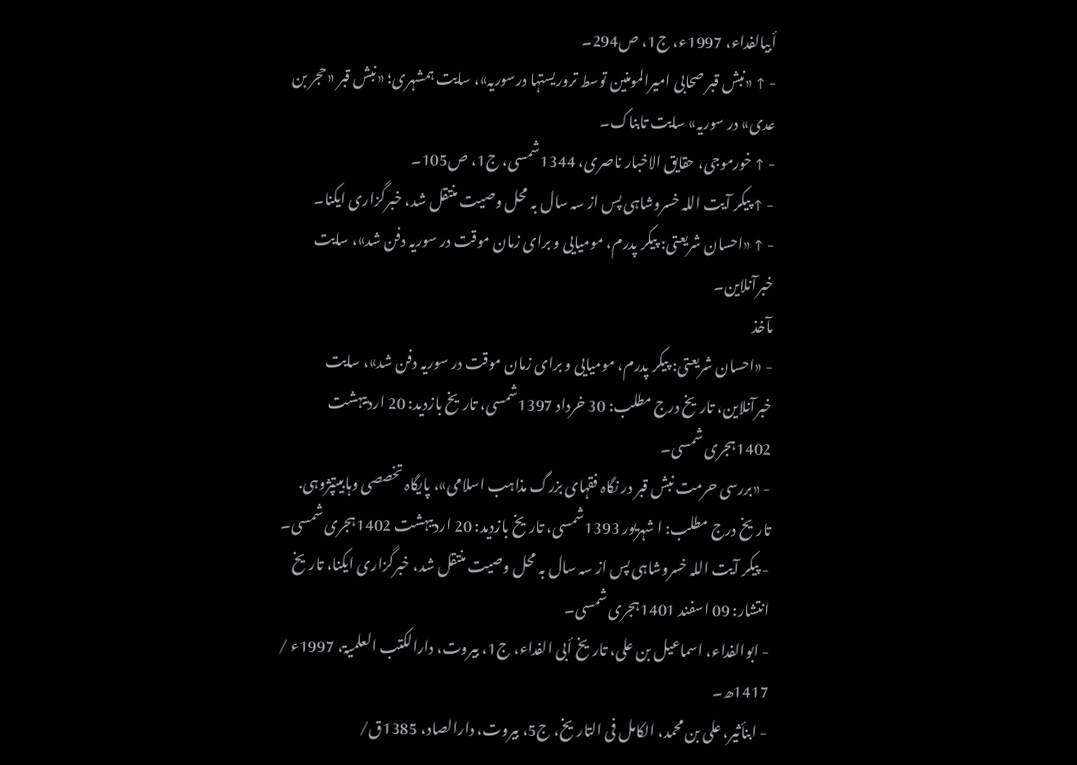أبیالفداء، 1997ء، ج1، ص294۔
- ↑ «نبش قبر صحابی امیرالمومنین توسط تروریستہا درسوریہ»، سایت ہمشہری؛ «نبش قبر «حجر بن عدی» در سوریہ» سایت تابناک۔
- ↑ خورموجی، حقایق الاخبار ناصری، 1344شمسی، ج1، ص105۔
- ↑ پیکر آیت اللہ خسروشاہی پس از سہ سال بہ محل وصیت منتقل شد، خبرگزاری ایکنا۔
- ↑ «احسان شریعتی: پیکر پدرم، مومیایی و برای زمان موقت در سوریہ دفن شد»، سایت خبرآنلاین۔
مآخذ
- «احسان شریعتی: پیکر پدرم، مومیایی و برای زمان موقت در سوریہ دفن شد»، سایت خبرآنلاین، تاریخ درج مطلب: 30 خرداد 1397شمسی، تاریخ بازدید: 20 اردیبہشت 1402ہجری شمسی۔
- «بررسی حرمت نبش قبر در نگاہ فقہای بزرگ مذاہب اسلامی»، پایگاہ تخصصی وہابیتپژوہی. تاریخ درج مطلب: ا شہریور 1393شمسی، تاریخ بازدید: 20 اردیبہشت 1402ہجری شمسی۔
- پیکر آیت اللہ خسروشاہی پس از سہ سال بہ محل وصیت منتقل شد، خبرگزاری ایکنا، تاریخ انتشار: 09 اسفند 1401ہجری شمسی۔
- ابوالفداء، اسماعیل بن علی، تاریخ أبی الفداء، ج1، بیروت، دارالکتب العلمیۃ، 1997ء / 1417ھ۔
- ابنأثیر، علی بن محمد، الکامل فی التاریخ، ج5، بیروت، دارالصاد، 1385ق/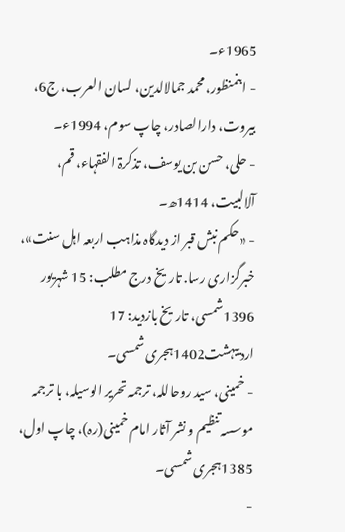1965ء۔
- ابنمنظور، محمد جمالالدین، لسان العرب، ج6، بیروت، دارالصادر، چاپ سوم، 1994ء۔
- حلی، حسن بن یوسف، تذکرۃ الفقہاء، قم، آلالبیت، 1414ھ۔
- «حکم نبش قبر از دیدگاہ مذاہب اربعہ اہل سنت»، خبرگزاری رسا. تاریخ درج مطلب: 15 شہریور 1396شمسی، تاریخ بازدید: 17 اردیبہشت1402ہجری شمسی۔
- خمینی، سید روحاللہ، ترجمہ تحریر الوسیلہ، با ترجمہ موسسہ تنظيم و نشر آثار امام خمينى(رہ)، چاپ اول، 1385ہجری شمسی۔
-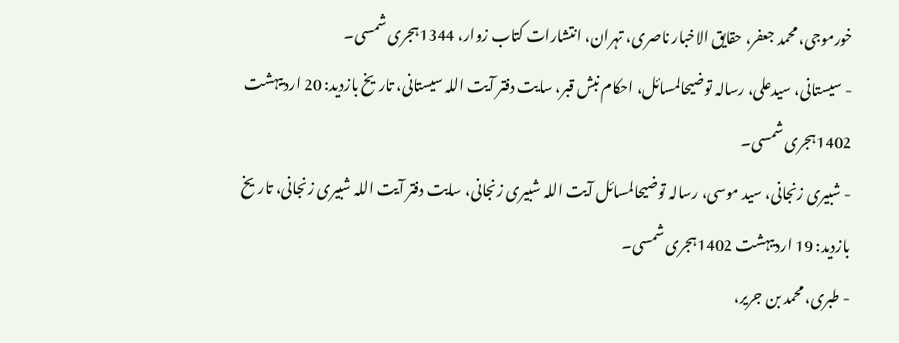خورموجی، محمد جعفر، حقایق الاخبار ناصری، تہران، انتشارات کتاب زوار، 1344ہجری شمسی۔
- سیستانی، سیدعلی، رسالہ توضیحالمسائل، احکام نبش قبر، سایت دفتر آیت اللہ سیستانی، تاریخ بازدید: 20 اردیبہشت 1402ہجری شمسی۔
- شبیری زنجانی، سید موسی، رسالہ توضیحالمسائل آیت اللہ شبیری زنجانی، سایت دفتر آیت اللہ شبیری زنجانی، تاریخ بازدید: 19 اردیبہشت 1402ہجری شمسی۔
- طبری، محمد بن جریر،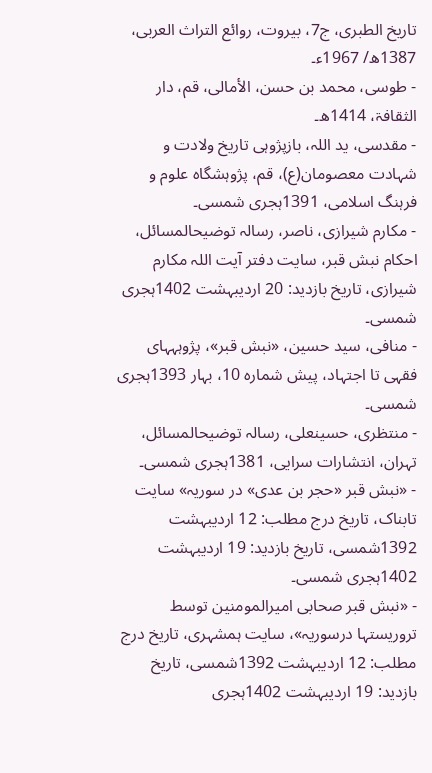تاریخ الطبری، ج7، بیروت، روائع التراث العربی، 1387ھ/ 1967ء۔
- طوسی، محمد بن حسن، الأمالی، قم، دار الثقافۃ، 1414ھ۔
- مقدسی، ید اللہ، بازپژوہی تاریخ ولادت و شہادت معصومان(ع)، قم، پژوہشگاہ علوم و فرہنگ اسلامی، 1391ہجری شمسی۔
- مکارم شیرازی، ناصر، رسالہ توضیحالمسائل، احکام نبش قبر، سایت دفتر آیت اللہ مکارم شیرازی، تاریخ بازدید: 20 اردیبہشت 1402ہجری شمسی۔
- منافی، سید حسین، «نبش قبر»، پژوہہہای فقہی تا اجتہاد، پیش شمارہ 10، بہار 1393ہجری شمسی۔
- منتظری، حسینعلی، رسالہ توضیحالمسائل، تہران، انتشارات سرایی، 1381ہجری شمسی۔
- «نبش قبر «حجر بن عدی» در سوریہ» سایت تابناک، تاریخ درج مطلب: 12 اردیبہشت 1392شمسی، تاریخ بازدید: 19 اردیبہشت 1402ہجری شمسی۔
- «نبش قبر صحابی امیرالمومنین توسط تروریستہا درسوریہ»، سایت ہمشہری، تاریخ درج مطلب: 12 اردیبہشت 1392شمسی، تاریخ بازدید: 19 اردیبہشت 1402ہجری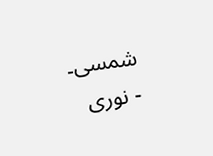شمسی۔
- نوری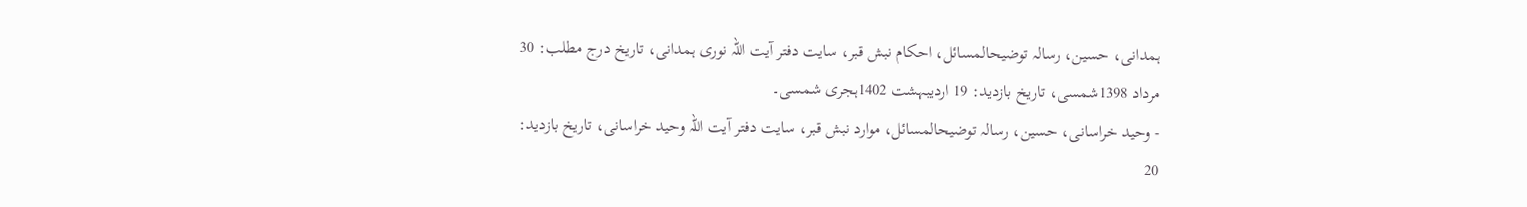ہمدانی، حسین، رسالہ توضیحالمسائل، احکام نبش قبر، سایت دفتر آیت اللہ نوری ہمدانی، تاریخ درج مطلب: 30 مرداد 1398شمسی، تاریخ بازدید: 19 اردیبہشت 1402ہجری شمسی۔
- وحید خراسانی، حسین، رسالہ توضیحالمسائل، موارد نبش قبر، سایت دفتر آیت اللہ وحید خراسانی، تاریخ بازدید: 20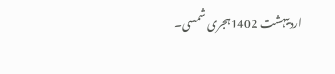اردیبہشت 1402ہجری شمسی۔